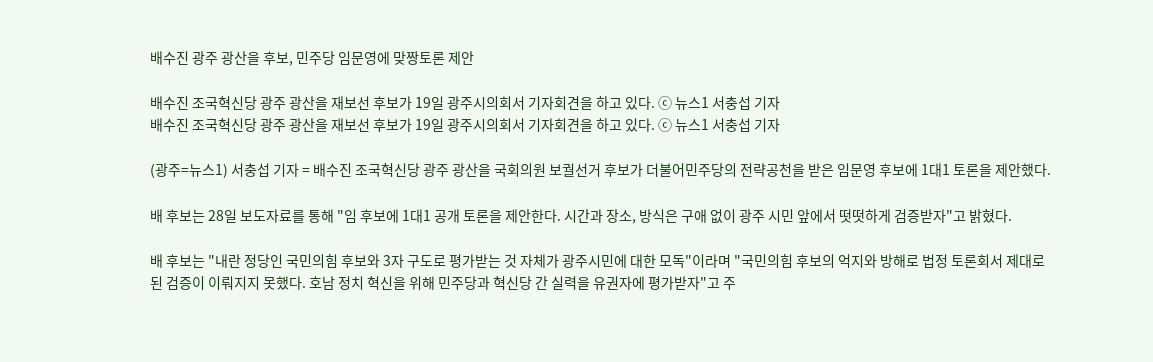배수진 광주 광산을 후보, 민주당 임문영에 맞짱토론 제안

배수진 조국혁신당 광주 광산을 재보선 후보가 19일 광주시의회서 기자회견을 하고 있다. ⓒ 뉴스1 서충섭 기자
배수진 조국혁신당 광주 광산을 재보선 후보가 19일 광주시의회서 기자회견을 하고 있다. ⓒ 뉴스1 서충섭 기자

(광주=뉴스1) 서충섭 기자 = 배수진 조국혁신당 광주 광산을 국회의원 보궐선거 후보가 더불어민주당의 전략공천을 받은 임문영 후보에 1대1 토론을 제안했다.

배 후보는 28일 보도자료를 통해 "임 후보에 1대1 공개 토론을 제안한다. 시간과 장소, 방식은 구애 없이 광주 시민 앞에서 떳떳하게 검증받자"고 밝혔다.

배 후보는 "내란 정당인 국민의힘 후보와 3자 구도로 평가받는 것 자체가 광주시민에 대한 모독"이라며 "국민의힘 후보의 억지와 방해로 법정 토론회서 제대로 된 검증이 이뤄지지 못했다. 호남 정치 혁신을 위해 민주당과 혁신당 간 실력을 유권자에 평가받자"고 주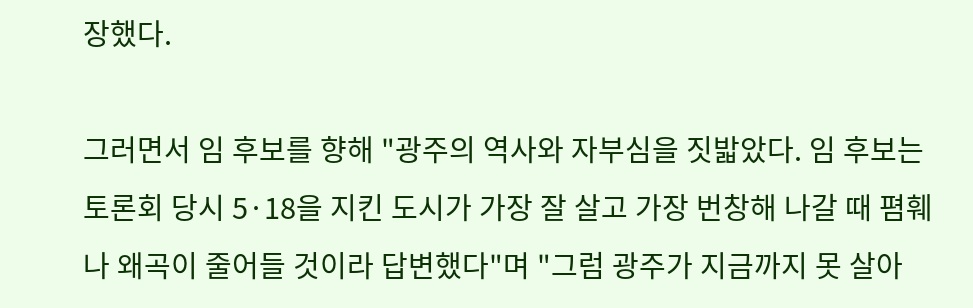장했다.

그러면서 임 후보를 향해 "광주의 역사와 자부심을 짓밟았다. 임 후보는 토론회 당시 5·18을 지킨 도시가 가장 잘 살고 가장 번창해 나갈 때 폄훼나 왜곡이 줄어들 것이라 답변했다"며 "그럼 광주가 지금까지 못 살아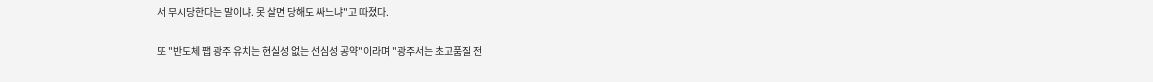서 무시당한다는 말이냐. 못 살면 당해도 싸느냐"고 따졌다.

또 "반도체 팹 광주 유치는 현실성 없는 선심성 공약"이라며 "광주서는 초고품질 전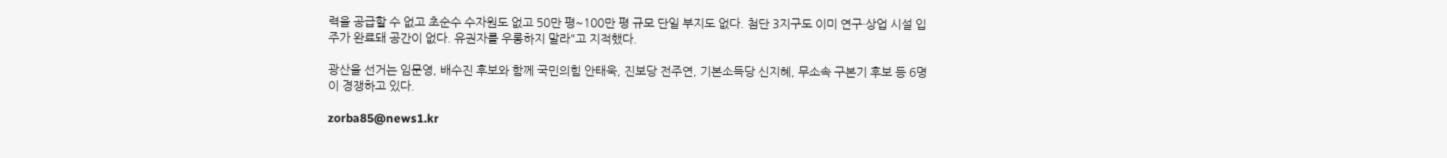력을 공급할 수 없고 초순수 수자원도 없고 50만 평~100만 평 규모 단일 부지도 없다. 첨단 3지구도 이미 연구·상업 시설 입주가 완료돼 공간이 없다. 유권자를 우롱하지 말라"고 지적했다.

광산을 선거는 임문영, 배수진 후보와 함께 국민의힘 안태욱, 진보당 전주연, 기본소득당 신지혜, 무소속 구본기 후보 등 6명이 경쟁하고 있다.

zorba85@news1.kr